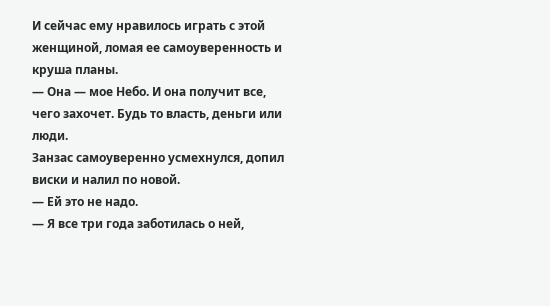И сейчас ему нравилось играть с этой женщиной, ломая ее самоуверенность и круша планы.
— Она — мое Небо. И она получит все, чего захочет. Будь то власть, деньги или люди.
Занзас самоуверенно усмехнулся, допил виски и налил по новой.
— Ей это не надо.
— Я все три года заботилась о ней,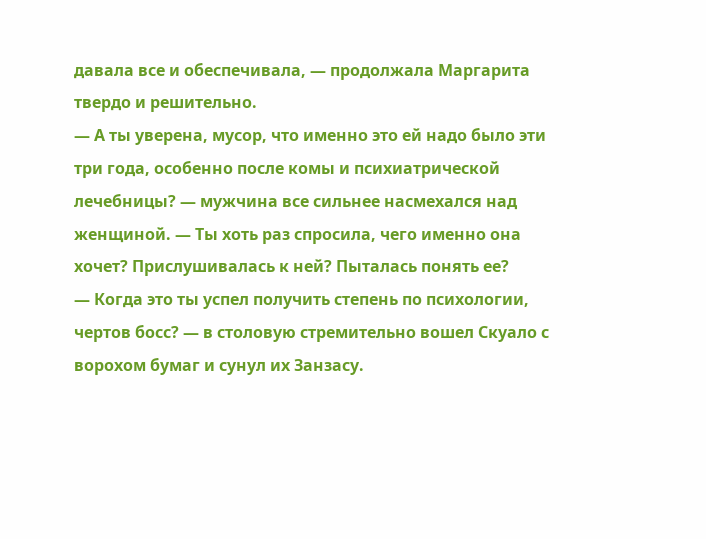давала все и обеспечивала, — продолжала Маргарита твердо и решительно.
— А ты уверена, мусор, что именно это ей надо было эти три года, особенно после комы и психиатрической лечебницы? — мужчина все сильнее насмехался над женщиной. — Ты хоть раз спросила, чего именно она хочет? Прислушивалась к ней? Пыталась понять ее?
— Когда это ты успел получить степень по психологии, чертов босс? — в столовую стремительно вошел Скуало с ворохом бумаг и сунул их Занзасу.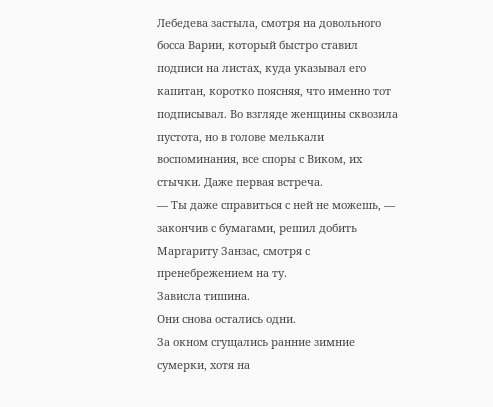Лебедева застыла, смотря на довольного босса Варии, который быстро ставил подписи на листах, куда указывал его капитан, коротко поясняя, что именно тот подписывал. Во взгляде женщины сквозила пустота, но в голове мелькали воспоминания, все споры с Виком, их стычки. Даже первая встреча.
— Ты даже справиться с ней не можешь, — закончив с бумагами, решил добить Маргариту Занзас, смотря с пренебрежением на ту.
Зависла тишина.
Они снова остались одни.
За окном сгущались ранние зимние сумерки, хотя на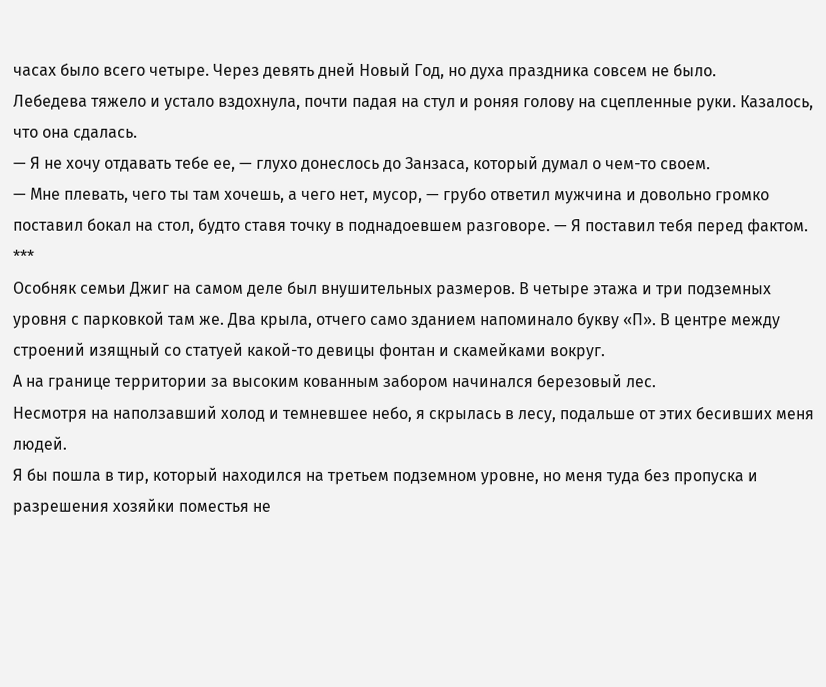часах было всего четыре. Через девять дней Новый Год, но духа праздника совсем не было.
Лебедева тяжело и устало вздохнула, почти падая на стул и роняя голову на сцепленные руки. Казалось, что она сдалась.
— Я не хочу отдавать тебе ее, — глухо донеслось до Занзаса, который думал о чем-то своем.
— Мне плевать, чего ты там хочешь, а чего нет, мусор, — грубо ответил мужчина и довольно громко поставил бокал на стол, будто ставя точку в поднадоевшем разговоре. — Я поставил тебя перед фактом.
***
Особняк семьи Джиг на самом деле был внушительных размеров. В четыре этажа и три подземных уровня с парковкой там же. Два крыла, отчего само зданием напоминало букву «П». В центре между строений изящный со статуей какой-то девицы фонтан и скамейками вокруг.
А на границе территории за высоким кованным забором начинался березовый лес.
Несмотря на наползавший холод и темневшее небо, я скрылась в лесу, подальше от этих бесивших меня людей.
Я бы пошла в тир, который находился на третьем подземном уровне, но меня туда без пропуска и разрешения хозяйки поместья не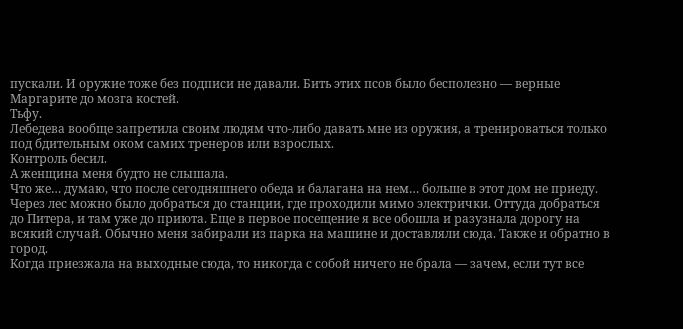пускали. И оружие тоже без подписи не давали. Бить этих псов было бесполезно — верные Маргарите до мозга костей.
Тьфу.
Лебедева вообще запретила своим людям что-либо давать мне из оружия, а тренироваться только под бдительным оком самих тренеров или взрослых.
Контроль бесил.
А женщина меня будто не слышала.
Что же… думаю, что после сегодняшнего обеда и балагана на нем… больше в этот дом не приеду.
Через лес можно было добраться до станции, где проходили мимо электрички. Оттуда добраться до Питера, и там уже до приюта. Еще в первое посещение я все обошла и разузнала дорогу на всякий случай. Обычно меня забирали из парка на машине и доставляли сюда. Также и обратно в город.
Когда приезжала на выходные сюда, то никогда с собой ничего не брала — зачем, если тут все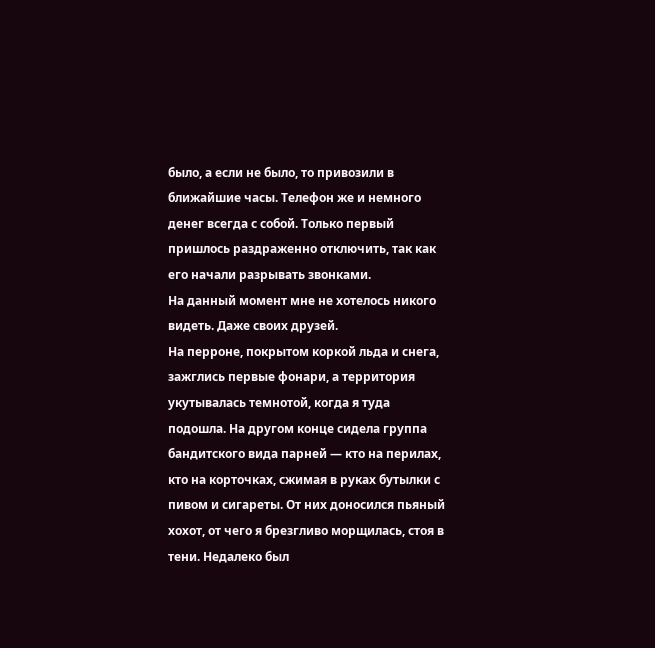было, а если не было, то привозили в ближайшие часы. Телефон же и немного денег всегда с собой. Только первый пришлось раздраженно отключить, так как его начали разрывать звонками.
На данный момент мне не хотелось никого видеть. Даже своих друзей.
На перроне, покрытом коркой льда и снега, зажглись первые фонари, а территория укутывалась темнотой, когда я туда подошла. На другом конце сидела группа бандитского вида парней — кто на перилах, кто на корточках, сжимая в руках бутылки с пивом и сигареты. От них доносился пьяный хохот, от чего я брезгливо морщилась, стоя в тени. Недалеко был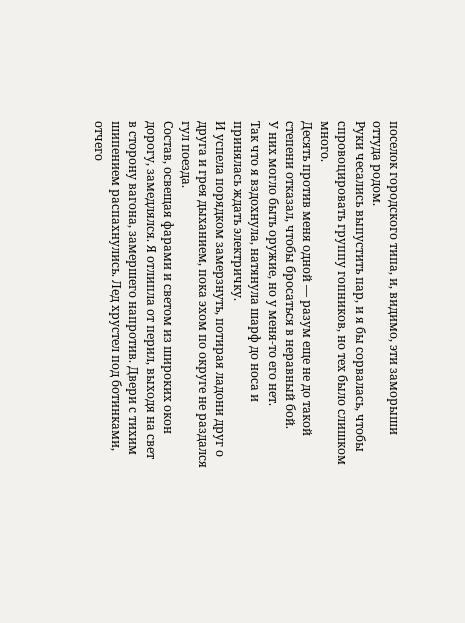поселок городского типа, и, видимо, эти заморыши оттуда родом.
Руки чесались выпустить пар, и я бы сорвалась, чтобы спровоцировать группу гопников, но тех было слишком много.
Десять против меня одной — разум еще не до такой степени отказал, чтобы бросаться в неравный бой.
У них могло быть оружие, но у меня-то его нет.
Так что я вздохнула, натянула шарф до носа и принялась ждать электричку.
И успела порядком замерзнуть, потирая ладони друг о друга и грея дыханием, пока эхом по округе не раздался гул поезда.
Состав, освещая фарами и светом из широких окон дорогу, замедлялся. Я отлипла от перил, выходя на свет в сторону вагона, замершего напротив. Двери с тихим шипением распахнулись. Лед хрустел под ботинками, отчего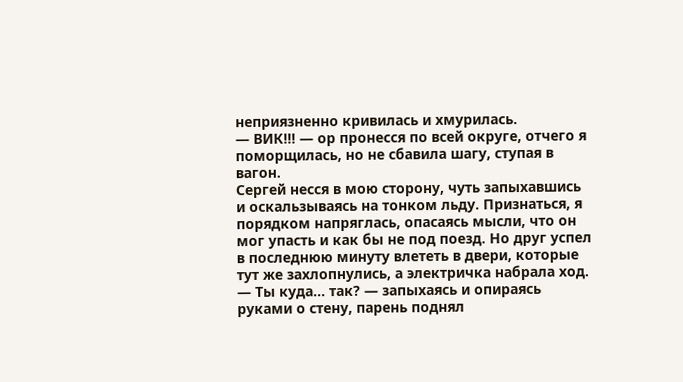неприязненно кривилась и хмурилась.
— ВИК!!! — ор пронесся по всей округе, отчего я поморщилась, но не сбавила шагу, ступая в вагон.
Сергей несся в мою сторону, чуть запыхавшись и оскальзываясь на тонком льду. Признаться, я порядком напряглась, опасаясь мысли, что он мог упасть и как бы не под поезд. Но друг успел в последнюю минуту влететь в двери, которые тут же захлопнулись, а электричка набрала ход.
— Ты куда… так? — запыхаясь и опираясь руками о стену, парень поднял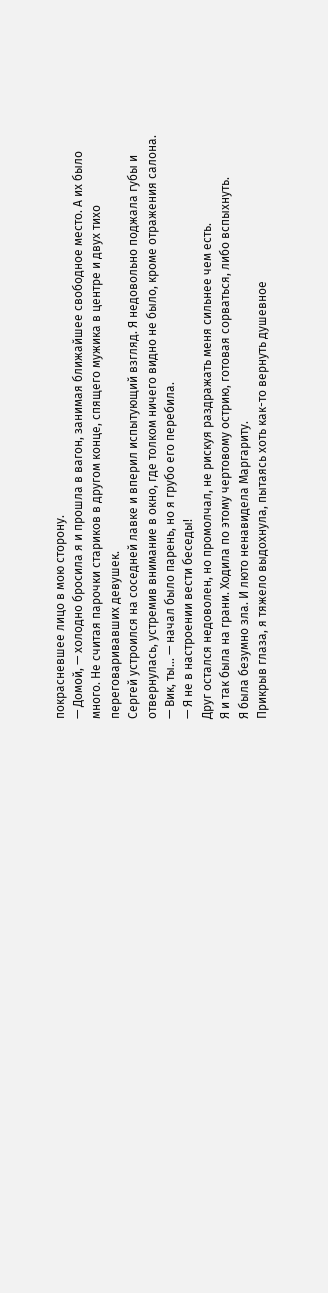покрасневшее лицо в мою сторону.
— Домой, — холодно бросила я и прошла в вагон, занимая ближайшее свободное место. А их было много. Не считая парочки стариков в другом конце, спящего мужика в центре и двух тихо переговаривавших девушек.
Сергей устроился на соседней лавке и вперил испытующий взгляд. Я недовольно поджала губы и отвернулась, устремив внимание в окно, где толком ничего видно не было, кроме отражения салона.
— Вик, ты… — начал было парень, но я грубо его перебила.
— Я не в настроении вести беседы!
Друг остался недоволен, но промолчал, не рискуя раздражать меня сильнее чем есть.
Я и так была на грани. Ходила по этому чертовому острию, готовая сорваться, либо вспыхнуть.
Я была безумно зла. И люто ненавидела Маргариту.
Прикрыв глаза, я тяжело выдохнула, пытаясь хоть как-то вернуть душевное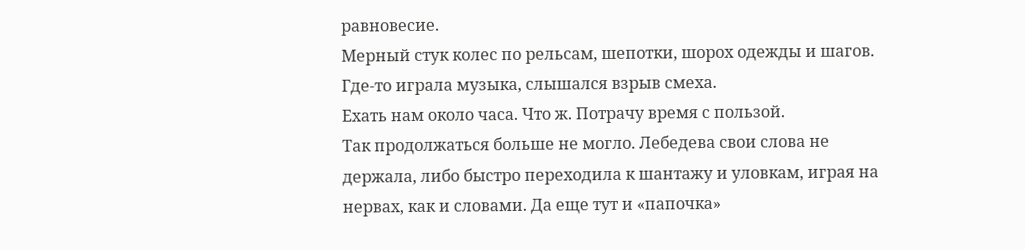равновесие.
Мерный стук колес по рельсам, шепотки, шорох одежды и шагов. Где-то играла музыка, слышался взрыв смеха.
Ехать нам около часа. Что ж. Потрачу время с пользой.
Так продолжаться больше не могло. Лебедева свои слова не держала, либо быстро переходила к шантажу и уловкам, играя на нервах, как и словами. Да еще тут и «папочка»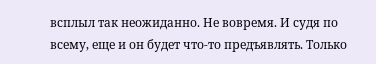всплыл так неожиданно. Не вовремя. И судя по всему, еще и он будет что-то предъявлять. Только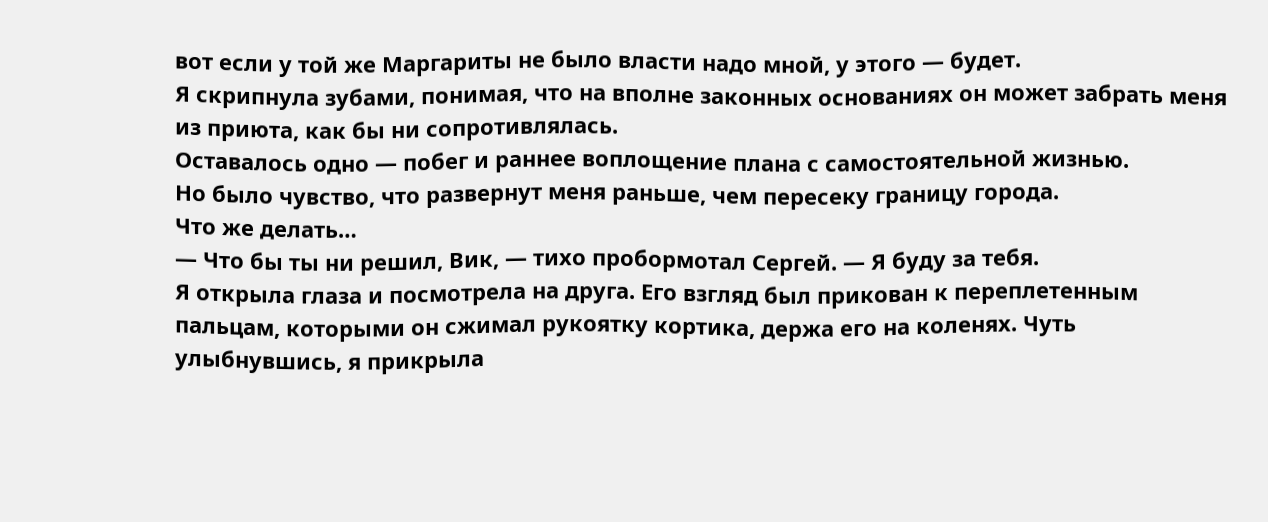вот если у той же Маргариты не было власти надо мной, у этого — будет.
Я скрипнула зубами, понимая, что на вполне законных основаниях он может забрать меня из приюта, как бы ни сопротивлялась.
Оставалось одно — побег и раннее воплощение плана с самостоятельной жизнью.
Но было чувство, что развернут меня раньше, чем пересеку границу города.
Что же делать…
— Что бы ты ни решил, Вик, — тихо пробормотал Сергей. — Я буду за тебя.
Я открыла глаза и посмотрела на друга. Его взгляд был прикован к переплетенным пальцам, которыми он сжимал рукоятку кортика, держа его на коленях. Чуть улыбнувшись, я прикрыла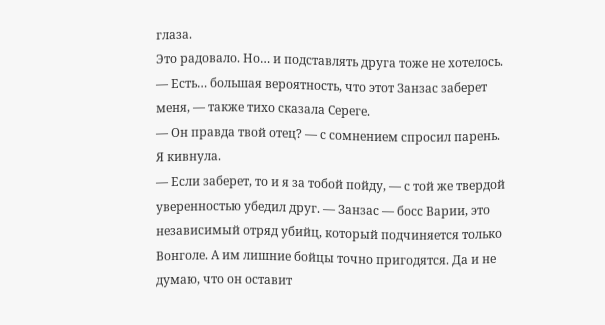глаза.
Это радовало. Но… и подставлять друга тоже не хотелось.
— Есть… большая вероятность, что этот Занзас заберет меня, — также тихо сказала Сереге.
— Он правда твой отец? — с сомнением спросил парень.
Я кивнула.
— Если заберет, то и я за тобой пойду, — с той же твердой уверенностью убедил друг. — Занзас — босс Варии, это независимый отряд убийц, который подчиняется только Вонголе. А им лишние бойцы точно пригодятся. Да и не думаю, что он оставит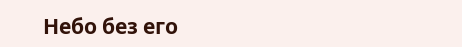Небо без его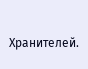Хранителей.